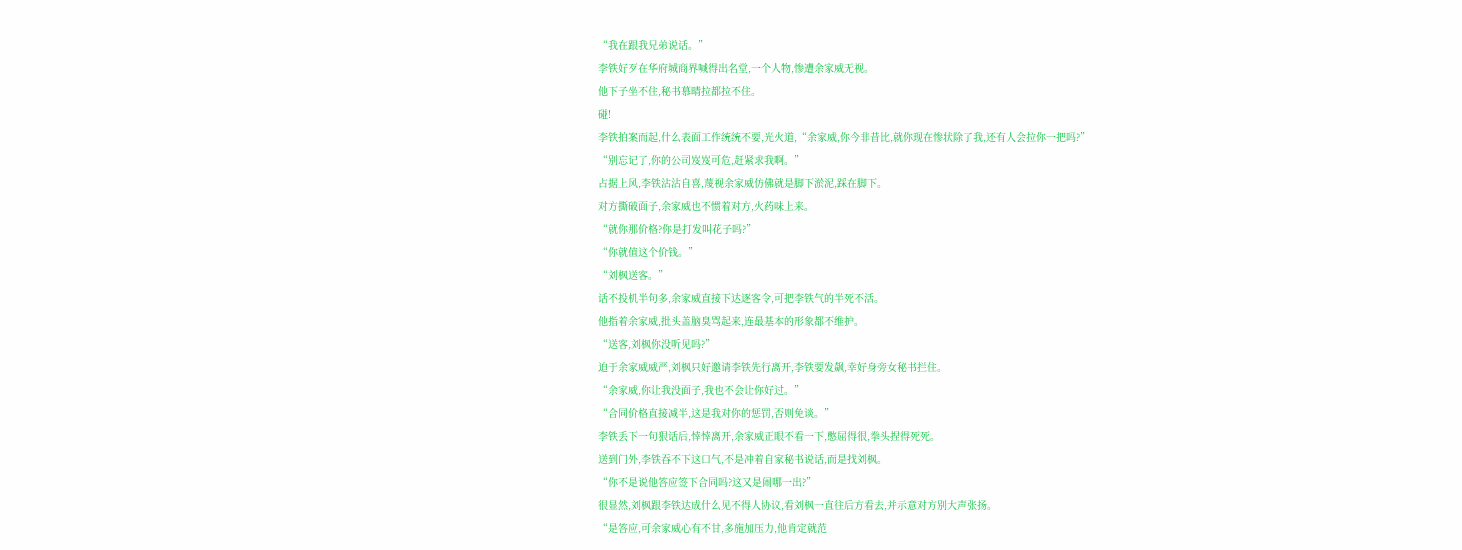“我在跟我兄弟说话。”
李铁好歹在华府城商界喊得出名堂,一个人物,惨遭余家威无视。
他下子坐不住,秘书慕晴拉都拉不住。
碰!
李铁拍案而起,什么表面工作统统不要,光火道,“余家威,你今非昔比,就你现在惨状除了我,还有人会拉你一把吗?”
“别忘记了,你的公司岌岌可危,赶紧求我啊。”
占据上风,李铁沾沾自喜,蔑视余家威仿佛就是脚下淤泥,踩在脚下。
对方撕破面子,余家威也不惯着对方,火药味上来。
“就你那价格?你是打发叫花子吗?”
“你就值这个价钱。”
“刘枫送客。”
话不投机半句多,余家威直接下达逐客令,可把李铁气的半死不活。
他指着余家威,批头盖脑臭骂起来,连最基本的形象都不维护。
“送客,刘枫你没听见吗?”
迫于余家威威严,刘枫只好邀请李铁先行离开,李铁要发飙,幸好身旁女秘书拦住。
“余家威,你让我没面子,我也不会让你好过。”
“合同价格直接减半,这是我对你的惩罚,否则免谈。”
李铁丢下一句狠话后,悻悻离开,余家威正眼不看一下,憋屈得很,拳头捏得死死。
送到门外,李铁吞不下这口气,不是冲着自家秘书说话,而是找刘枫。
“你不是说他答应签下合同吗?这又是闹哪一出?”
很显然,刘枫跟李铁达成什么见不得人协议,看刘枫一直往后方看去,并示意对方别大声张扬。
“是答应,可余家威心有不甘,多施加压力,他肯定就范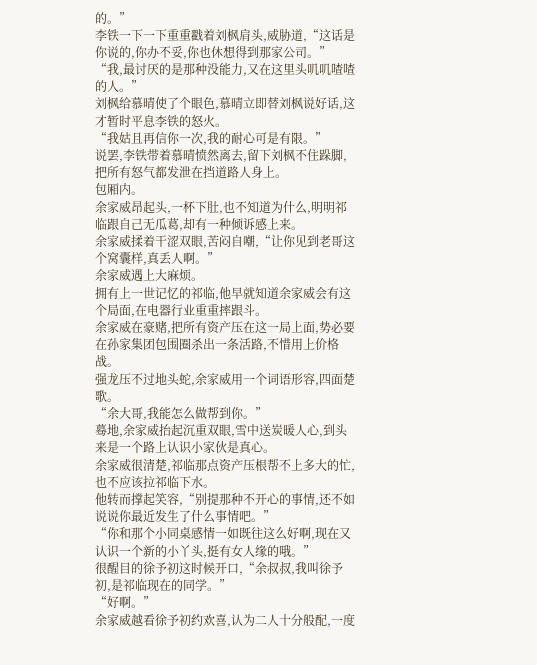的。”
李铁一下一下重重戳着刘枫肩头,威胁道,“这话是你说的,你办不妥,你也休想得到那家公司。”
“我,最讨厌的是那种没能力,又在这里头叽叽喳喳的人。”
刘枫给慕晴使了个眼色,慕晴立即替刘枫说好话,这才暂时平息李铁的怒火。
“我姑且再信你一次,我的耐心可是有限。”
说罢,李铁带着慕晴愤然离去,留下刘枫不住跺脚,把所有怒气都发泄在挡道路人身上。
包厢内。
余家威昂起头,一杯下肚,也不知道为什么,明明祁临跟自己无瓜葛,却有一种倾诉感上来。
余家威揉着干涩双眼,苦闷自嘲,“让你见到老哥这个窝囊样,真丢人啊。”
余家威遇上大麻烦。
拥有上一世记忆的祁临,他早就知道余家威会有这个局面,在电器行业重重摔跟斗。
余家威在豪赌,把所有资产压在这一局上面,势必要在孙家集团包围圈杀出一条活路,不惜用上价格战。
强龙压不过地头蛇,余家威用一个词语形容,四面楚歌。
“余大哥,我能怎么做帮到你。”
蓦地,余家威抬起沉重双眼,雪中送炭暖人心,到头来是一个路上认识小家伙是真心。
余家威很清楚,祁临那点资产压根帮不上多大的忙,也不应该拉祁临下水。
他转而撑起笑容,“别提那种不开心的事情,还不如说说你最近发生了什么事情吧。”
“你和那个小同桌感情一如既往这么好啊,现在又认识一个新的小丫头,挺有女人缘的哦。”
很醒目的徐予初这时候开口,“余叔叔,我叫徐予初,是祁临现在的同学。”
“好啊。”
余家威越看徐予初约欢喜,认为二人十分般配,一度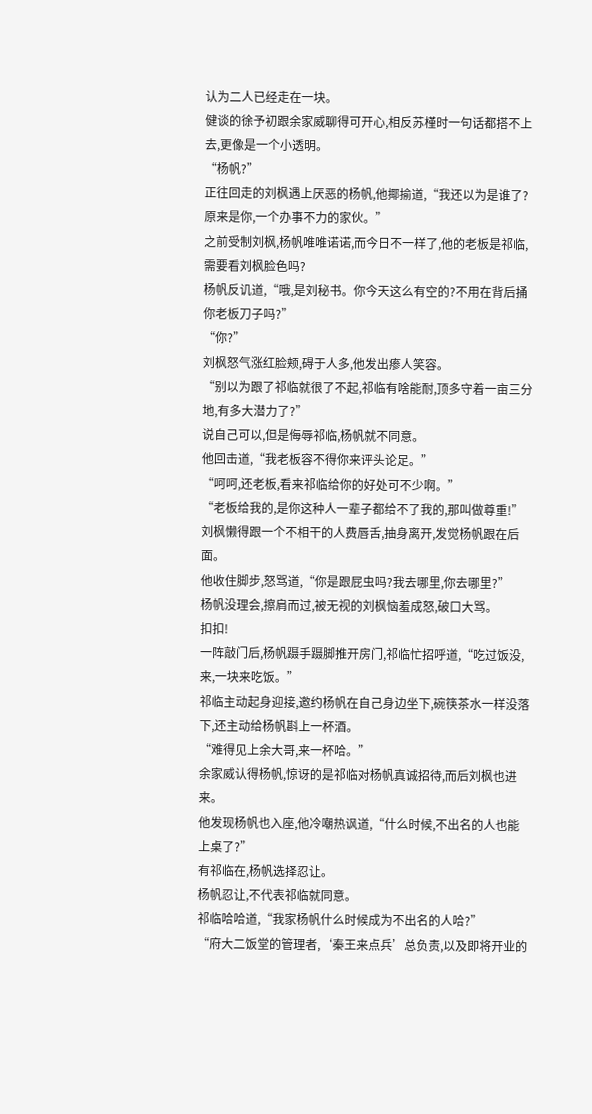认为二人已经走在一块。
健谈的徐予初跟余家威聊得可开心,相反苏槿时一句话都搭不上去,更像是一个小透明。
“杨帆?”
正往回走的刘枫遇上厌恶的杨帆,他揶揄道,“我还以为是谁了?原来是你,一个办事不力的家伙。”
之前受制刘枫,杨帆唯唯诺诺,而今日不一样了,他的老板是祁临,需要看刘枫脸色吗?
杨帆反讥道,“哦,是刘秘书。你今天这么有空的?不用在背后捅你老板刀子吗?”
“你?”
刘枫怒气涨红脸颊,碍于人多,他发出瘆人笑容。
“别以为跟了祁临就很了不起,祁临有啥能耐,顶多守着一亩三分地,有多大潜力了?”
说自己可以,但是侮辱祁临,杨帆就不同意。
他回击道,“我老板容不得你来评头论足。”
“呵呵,还老板,看来祁临给你的好处可不少啊。”
“老板给我的,是你这种人一辈子都给不了我的,那叫做尊重!”
刘枫懒得跟一个不相干的人费唇舌,抽身离开,发觉杨帆跟在后面。
他收住脚步,怒骂道,“你是跟屁虫吗?我去哪里,你去哪里?”
杨帆没理会,擦肩而过,被无视的刘枫恼羞成怒,破口大骂。
扣扣!
一阵敲门后,杨帆蹑手蹑脚推开房门,祁临忙招呼道,“吃过饭没,来,一块来吃饭。”
祁临主动起身迎接,邀约杨帆在自己身边坐下,碗筷茶水一样没落下,还主动给杨帆斟上一杯酒。
“难得见上余大哥,来一杯哈。”
余家威认得杨帆,惊讶的是祁临对杨帆真诚招待,而后刘枫也进来。
他发现杨帆也入座,他冷嘲热讽道,“什么时候,不出名的人也能上桌了?”
有祁临在,杨帆选择忍让。
杨帆忍让,不代表祁临就同意。
祁临哈哈道,“我家杨帆什么时候成为不出名的人哈?”
“府大二饭堂的管理者,‘秦王来点兵’总负责,以及即将开业的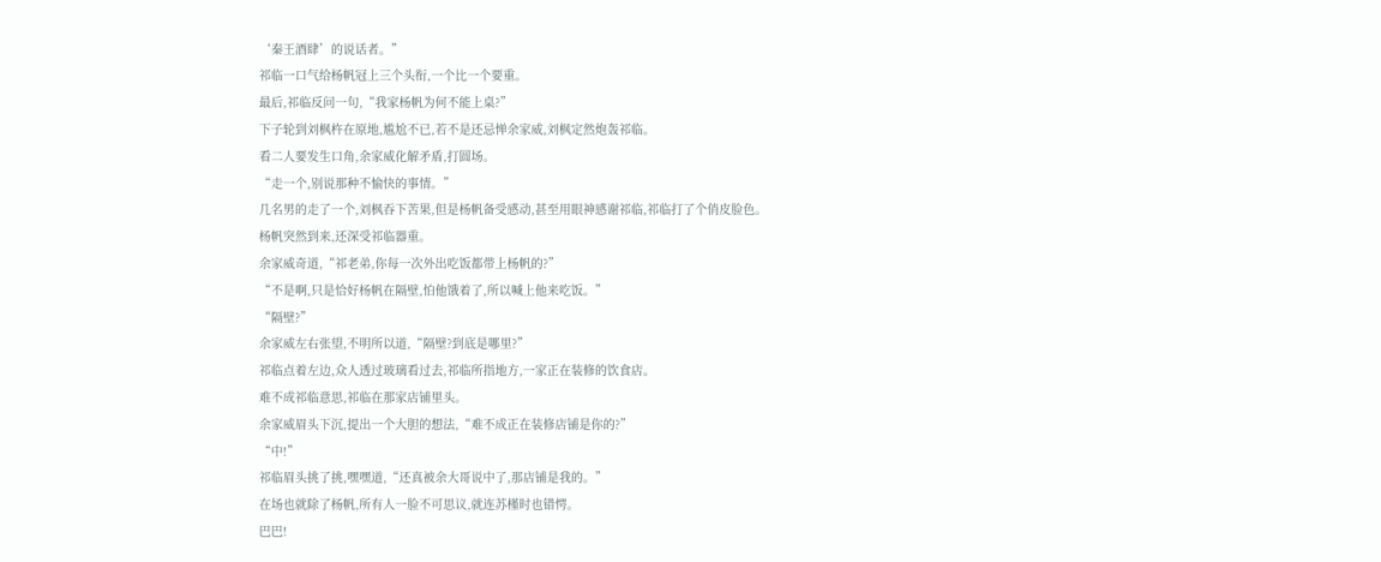‘秦王酒肆’的说话者。”
祁临一口气给杨帆冠上三个头衔,一个比一个要重。
最后,祁临反问一句,“我家杨帆为何不能上桌?”
下子轮到刘枫杵在原地,尴尬不已,若不是还忌惮余家威,刘枫定然炮轰祁临。
看二人要发生口角,余家威化解矛盾,打圆场。
“走一个,别说那种不愉快的事情。”
几名男的走了一个,刘枫吞下苦果,但是杨帆备受感动,甚至用眼神感谢祁临,祁临打了个俏皮脸色。
杨帆突然到来,还深受祁临器重。
余家威奇道,“祁老弟,你每一次外出吃饭都带上杨帆的?”
“不是啊,只是恰好杨帆在隔壁,怕他饿着了,所以喊上他来吃饭。”
“隔壁?”
余家威左右张望,不明所以道,“隔壁?到底是哪里?”
祁临点着左边,众人透过玻璃看过去,祁临所指地方,一家正在装修的饮食店。
难不成祁临意思,祁临在那家店铺里头。
余家威眉头下沉,提出一个大胆的想法,“难不成正在装修店铺是你的?”
“中!”
祁临眉头挑了挑,嘿嘿道,“还真被余大哥说中了,那店铺是我的。”
在场也就除了杨帆,所有人一脸不可思议,就连苏槿时也错愕。
巴巴!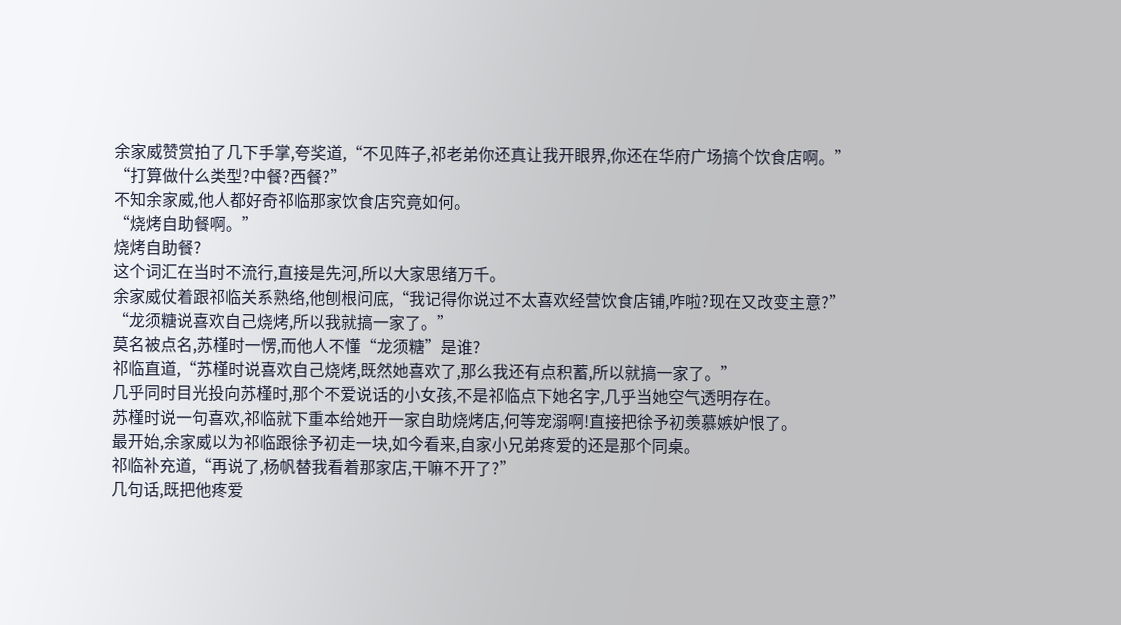余家威赞赏拍了几下手掌,夸奖道,“不见阵子,祁老弟你还真让我开眼界,你还在华府广场搞个饮食店啊。”
“打算做什么类型?中餐?西餐?”
不知余家威,他人都好奇祁临那家饮食店究竟如何。
“烧烤自助餐啊。”
烧烤自助餐?
这个词汇在当时不流行,直接是先河,所以大家思绪万千。
余家威仗着跟祁临关系熟络,他刨根问底,“我记得你说过不太喜欢经营饮食店铺,咋啦?现在又改变主意?”
“龙须糖说喜欢自己烧烤,所以我就搞一家了。”
莫名被点名,苏槿时一愣,而他人不懂“龙须糖”是谁?
祁临直道,“苏槿时说喜欢自己烧烤,既然她喜欢了,那么我还有点积蓄,所以就搞一家了。”
几乎同时目光投向苏槿时,那个不爱说话的小女孩,不是祁临点下她名字,几乎当她空气透明存在。
苏槿时说一句喜欢,祁临就下重本给她开一家自助烧烤店,何等宠溺啊!直接把徐予初羡慕嫉妒恨了。
最开始,余家威以为祁临跟徐予初走一块,如今看来,自家小兄弟疼爱的还是那个同桌。
祁临补充道,“再说了,杨帆替我看着那家店,干嘛不开了?”
几句话,既把他疼爱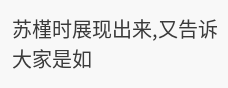苏槿时展现出来,又告诉大家是如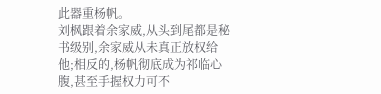此器重杨帆。
刘枫跟着余家威,从头到尾都是秘书级别,余家威从未真正放权给他;相反的,杨帆彻底成为祁临心腹,甚至手握权力可不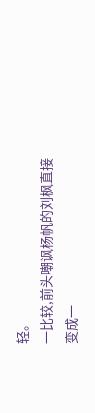轻。
一比较,前头嘲讽杨帆的刘枫直接变成一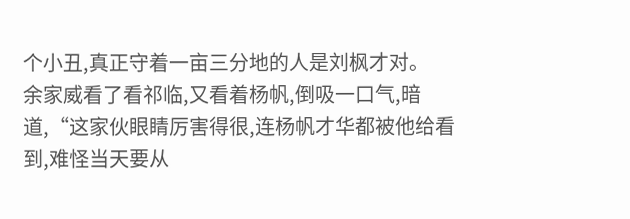个小丑,真正守着一亩三分地的人是刘枫才对。
余家威看了看祁临,又看着杨帆,倒吸一口气,暗道,“这家伙眼睛厉害得很,连杨帆才华都被他给看到,难怪当天要从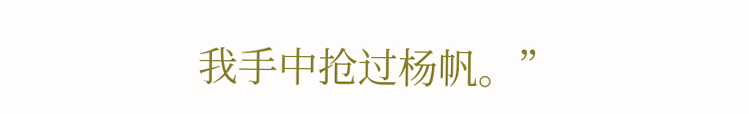我手中抢过杨帆。”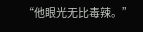“他眼光无比毒辣。”